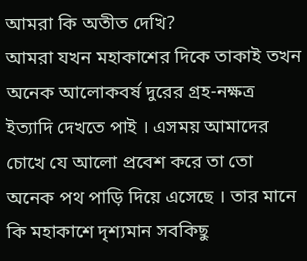আমরা কি অতীত দেখি?
আমরা যখন মহাকাশের দিকে তাকাই তখন অনেক আলোকবর্ষ দুরের গ্রহ-নক্ষত্র ইত্যাদি দেখতে পাই । এসময় আমাদের চোখে যে আলো প্রবেশ করে তা তো অনেক পথ পাড়ি দিয়ে এসেছে । তার মানে কি মহাকাশে দৃশ্যমান সবকিছু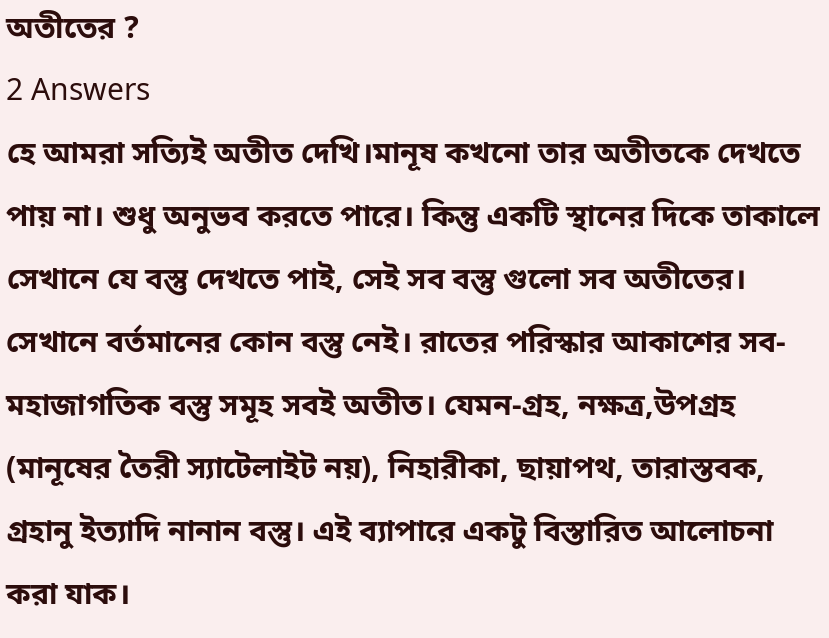অতীতের ?
2 Answers
হে আমরা সত্যিই অতীত দেখি।মানূষ কখনো তার অতীতকে দেখতে পায় না। শুধু অনুভব করতে পারে। কিন্তু একটি স্থানের দিকে তাকালে সেখানে যে বস্তু দেখতে পাই, সেই সব বস্তু গুলো সব অতীতের। সেখানে বর্তমানের কোন বস্তু নেই। রাতের পরিস্কার আকাশের সব-মহাজাগতিক বস্তু সমূহ সবই অতীত। যেমন-গ্রহ, নক্ষত্র,উপগ্রহ (মানূষের তৈরী স্যাটেলাইট নয়), নিহারীকা, ছায়াপথ, তারাস্তবক, গ্রহানু ইত্যাদি নানান বস্তু। এই ব্যাপারে একটু বিস্তারিত আলোচনা করা যাক।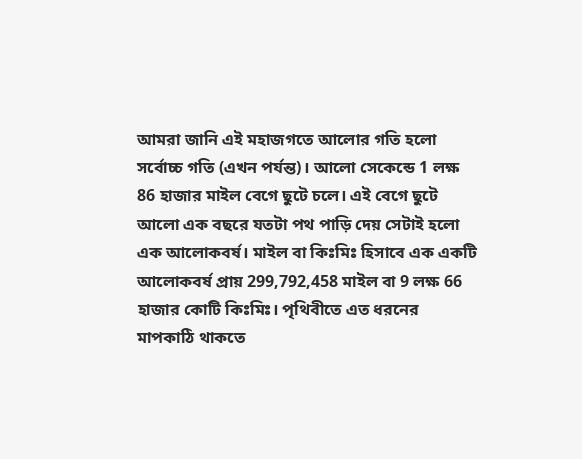আমরা জানি এই মহাজগতে আলোর গতি হলো সর্বোচ্চ গতি (এখন পর্যন্ত)। আলো সেকেন্ডে 1 লক্ষ 86 হাজার মাইল বেগে ছুটে চলে। এই বেগে ছুটে আলো এক বছরে যতটা পথ পাড়ি দেয় সেটাই হলো এক আলোকবর্ষ। মাইল বা কিঃমিঃ হিসাবে এক একটি আলোকবর্ষ প্রায় 299,792,458 মাইল বা 9 লক্ষ 66 হাজার কোটি কিঃমিঃ। পৃথিবীতে এত ধরনের মাপকাঠি থাকতে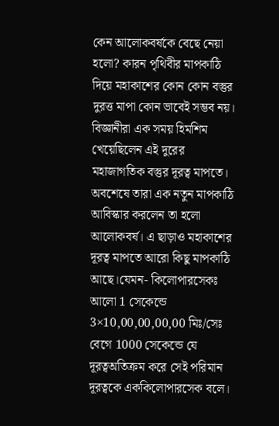কেন আলোকবর্ষকে বেছে নেয়া হলো? কারন পৃথিবীর মাপকাঠি দিয়ে মহাকাশের কোন কোন বস্তুর দুরত্ত মাপা কোন ভাবেই সম্ভব নয়। বিজ্ঞানীরা এক সময় হিমশিম খেয়েছিলেন এই দুরের মহাজাগতিক বস্তুর দূরত্ব মাপতে। অবশেষে তারা এক নতুন মাপকাঠি আবিস্কার করলেন তা হলো আলোকবর্ষ। এ ছাড়াও মহাকাশের দূরত্ব মাপতে আরো কিছু মাপকাঠি আছে।যেমন- কিলোপারসেকঃ আলো 1 সেকেন্ডে 3×10,00,00,00,00 মিঃ/সেঃ বেগে 1000 সেকেন্ডে যে দূরত্বঅতিক্রম করে সেই পরিমান দূরত্বকে এককিলোপারসেক বলে।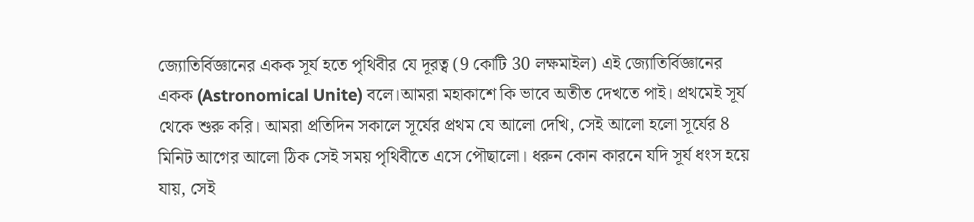জ্যোতির্বিজ্ঞানের একক সূর্য হতে পৃথিবীর যে দূরত্ব (9 কোটি 30 লক্ষমাইল) এই জ্যোতির্বিজ্ঞানের একক (Astronomical Unite) বলে।আমরা মহাকাশে কি ভাবে অতীত দেখতে পাই। প্রথমেই সূর্য থেকে শুরু করি। আমরা প্রতিদিন সকালে সূর্যের প্রথম যে আলো দেখি, সেই আলো হলো সূর্যের 8 মিনিট আগের আলো ঠিক সেই সময় পৃথিবীতে এসে পৌছালো। ধরুন কোন কারনে যদি সূর্য ধংস হয়ে যায়, সেই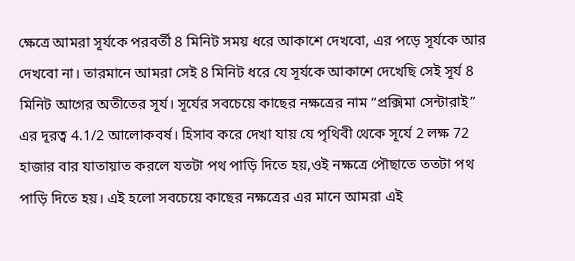ক্ষেত্রে আমরা সূর্যকে পরবর্তী 8 মিনিট সময় ধরে আকাশে দেখবো, এর পড়ে সূর্যকে আর দেখবো না। তারমানে আমরা সেই 8 মিনিট ধরে যে সূর্যকে আকাশে দেখেছি সেই সূর্য 8 মিনিট আগের অতীতের সূর্য। সূর্যের সবচেয়ে কাছের নক্ষত্রের নাম “প্রক্সিমা সেন্টারাই” এর দূরত্ব 4.1/2 আলোকবর্ষ। হিসাব করে দেখা যায় যে পৃথিবী থেকে সূর্যে 2 লক্ষ 72 হাজার বার যাতায়াত করলে যতটা পথ পাড়ি দিতে হয়,ওই নক্ষত্রে পৌছাতে ততটা পথ পাড়ি দিতে হয়। এই হলো সবচেয়ে কাছের নক্ষত্রের এর মানে আমরা এই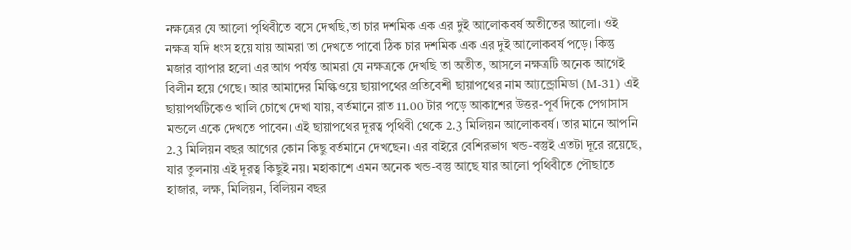নক্ষত্রের যে আলো পৃথিবীতে বসে দেখছি,তা চার দশমিক এক এর দুই আলোকবর্ষ অতীতের আলো। ওই নক্ষত্র যদি ধংস হয়ে যায় আমরা তা দেখতে পাবো ঠিক চার দশমিক এক এর দুই আলোকবর্ষ পড়ে। কিন্তু মজার ব্যাপার হলো এর আগ পর্যন্ত আমরা যে নক্ষত্রকে দেখছি তা অতীত, আসলে নক্ষত্রটি অনেক আগেই বিলীন হয়ে গেছে। আর আমাদের মিল্কিওয়ে ছায়াপথের প্রতিবেশী ছায়াপথের নাম আ্যন্ড্রোমিডা (M-31) এই ছায়াপথটিকেও খালি চোখে দেখা যায়, বর্তমানে রাত 11.00 টার পড়ে আকাশের উত্তর-পূর্ব দিকে পেগাসাস মন্ডলে একে দেখতে পাবেন। এই ছায়াপথের দূরত্ব পৃথিবী থেকে 2.3 মিলিয়ন আলোকবর্ষ। তার মানে আপনি 2.3 মিলিয়ন বছর আগের কোন কিছু বর্তমানে দেখছেন। এর বাইরে বেশিরভাগ খন্ড-বস্তুই এতটা দূরে রয়েছে, যার তুলনায় এই দূরত্ব কিছুই নয়। মহাকাশে এমন অনেক খন্ড-বস্তু আছে যার আলো পৃথিবীতে পৌছাতে হাজার, লক্ষ, মিলিয়ন, বিলিয়ন বছর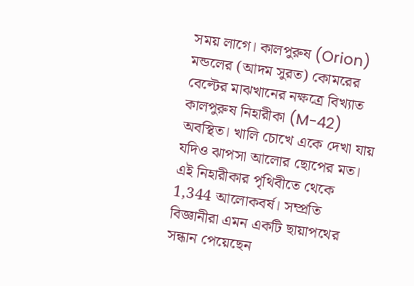সময় লাগে। কালপুরুষ (Orion) মন্ডলের (আদম সুরত) কোমরের বেল্টের মাঝখানের নক্ষত্রে বিখ্যাত কালপুরুষ নিহারীকা (M-42) অবস্থিত। খালি চোখে একে দেখা যায় যদিও ঝাপসা আলোর ছোপের মত। এই নিহারীকার পৃথিবীতে থেকে 1,344 আলোকবর্ষ। সম্প্রতি বিজ্ঞানীরা এমন একটি ছায়াপথের সন্ধান পেয়েছেন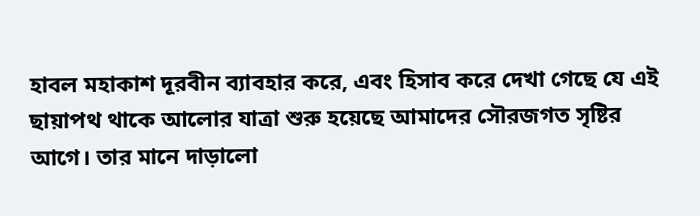হাবল মহাকাশ দূরবীন ব্যাবহার করে, এবং হিসাব করে দেখা গেছে যে এই ছায়াপথ থাকে আলোর যাত্রা শুরু হয়েছে আমাদের সৌরজগত সৃষ্টির আগে। তার মানে দাড়ালো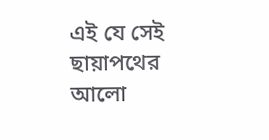এই যে সেই ছায়াপথের আলো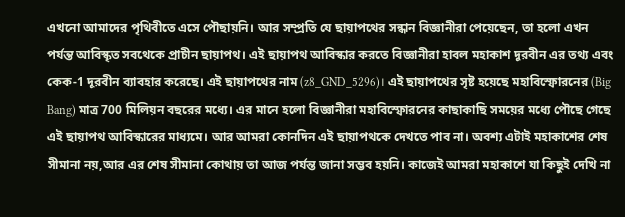এখনো আমাদের পৃথিবীতে এসে পৌছায়নি। আর সম্প্রতি যে ছায়াপথের সন্ধান বিজ্ঞানীরা পেয়েছেন, তা হলো এখন পর্যন্ত আবিস্কৃত সবথেকে প্রাচীন ছায়াপথ। এই ছায়াপথ আবিস্কার করতে বিজ্ঞানীরা হাবল মহাকাশ দূরবীন এর তথ্য এবং কেক-1 দূরবীন ব্যাবহার করেছে। এই ছায়াপথের নাম (z8_GND_5296)। এই ছায়াপথের সৃষ্ট হয়েছে মহাবিস্ফোরনের (Big Bang) মাত্র 700 মিলিয়ন বছরের মধ্যে। এর মানে হলো বিজ্ঞানীরা মহাবিস্ফোরনের কাছাকাছি সময়ের মধ্যে পৌছে গেছে এই ছায়াপথ আবিস্কারের মাধ্যমে। আর আমরা কোনদিন এই ছায়াপথকে দেখতে পাব না। অবশ্য এটাই মহাকাশের শেষ সীমানা নয়,আর এর শেষ সীমানা কোথায় তা আজ পর্যন্ত জানা সম্ভব হয়নি। কাজেই আমরা মহাকাশে যা কিছুই দেখি না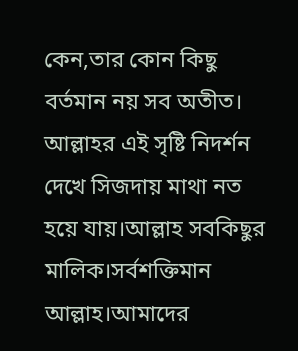কেন,তার কোন কিছু বর্তমান নয় সব অতীত। আল্লাহর এই সৃষ্টি নিদর্শন দেখে সিজদায় মাথা নত হয়ে যায়।আল্লাহ সবকিছুর মালিক।সর্বশক্তিমান আল্লাহ।আমাদের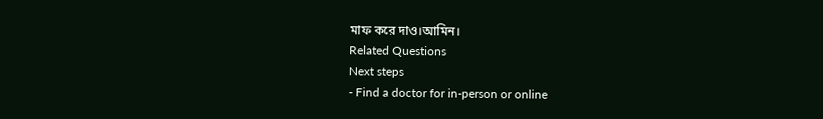মাফ করে দাও।আমিন।
Related Questions
Next steps
- Find a doctor for in-person or online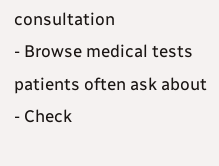consultation
- Browse medical tests patients often ask about
- Check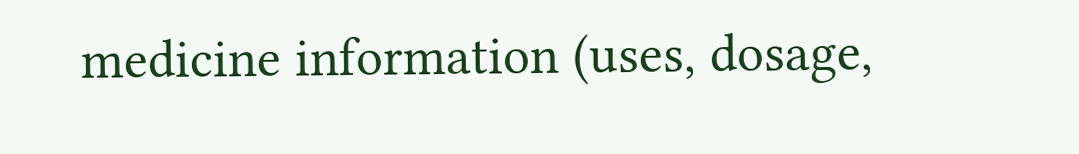medicine information (uses, dosage,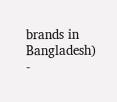brands in Bangladesh)
-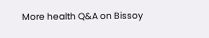More health Q&A on Bissoy